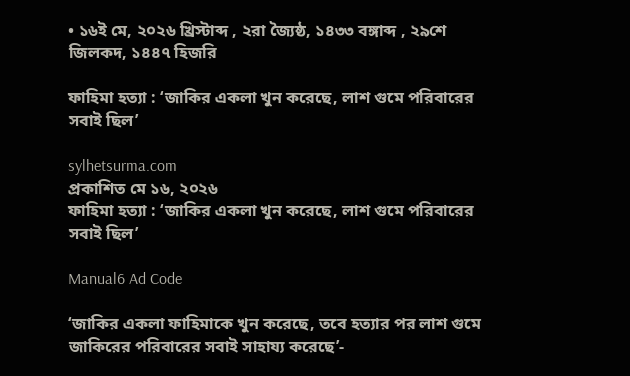• ১৬ই মে, ২০২৬ খ্রিস্টাব্দ , ২রা জ্যৈষ্ঠ, ১৪৩৩ বঙ্গাব্দ , ২৯শে জিলকদ, ১৪৪৭ হিজরি

ফাহিমা হত্যা : ‘জাকির একলা খুন করেছে, লাশ গুমে পরিবারের সবাই ছিল’

sylhetsurma.com
প্রকাশিত মে ১৬, ২০২৬
ফাহিমা হত্যা : ‘জাকির একলা খুন করেছে, লাশ গুমে পরিবারের সবাই ছিল’

Manual6 Ad Code

‘জাকির একলা ফাহিমাকে খুন করেছে, তবে হত্যার পর লাশ গুমে জাকিরের পরিবারের সবাই সাহায্য করেছে’-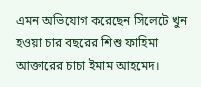এমন অভিযোগ করেছেন সিলেটে খুন হওয়া চার বছরের শিশু ফাহিমা আক্তারের চাচা ইমাম আহমেদ।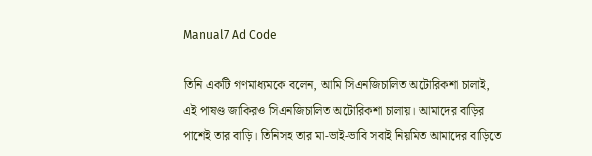Manual7 Ad Code

তিনি একটি গণমাধ্যমকে বলেন, আমি সিএনজিচালিত অটোরিকশা চালাই, এই পাষণ্ড জাকিরও সিএনজিচালিত অটোরিকশা চালায়। আমাদের বাড়ির পাশেই তার বাড়ি। তিনিসহ তার মা-ভাই-ভাবি সবাই নিয়মিত আমাদের বাড়িতে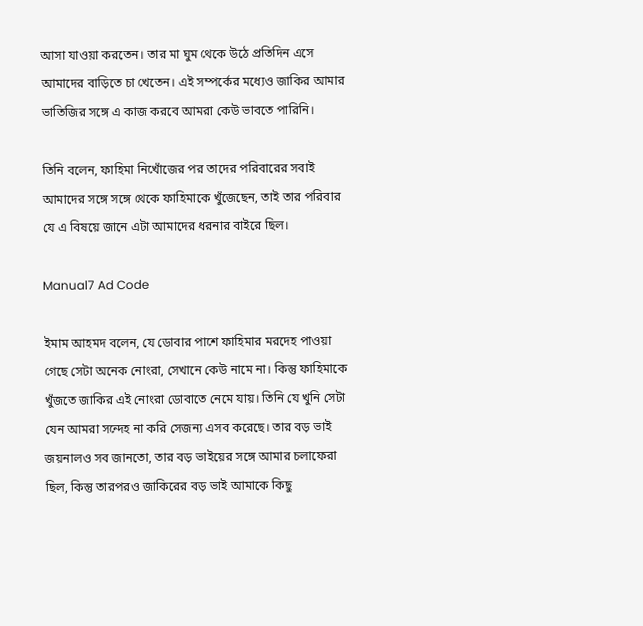আসা যাওয়া করতেন। তার মা ঘুম থেকে উঠে প্রতিদিন এসে আমাদের বাড়িতে চা খেতেন। এই সম্পর্কের মধ্যেও জাকির আমার ভাতিজির সঙ্গে এ কাজ করবে আমরা কেউ ভাবতে পারিনি।

তিনি বলেন, ফাহিমা নিখোঁজের পর তাদের পরিবারের সবাই আমাদের সঙ্গে সঙ্গে থেকে ফাহিমাকে খুঁজেছেন, তাই তার পরিবার যে এ বিষয়ে জানে এটা আমাদের ধরনার বাইরে ছিল।

Manual7 Ad Code

ইমাম আহমদ বলেন, যে ডোবার পাশে ফাহিমার মরদেহ পাওয়া গেছে সেটা অনেক নোংরা, সেখানে কেউ নামে না। কিন্তু ফাহিমাকে খুঁজতে জাকির এই নোংরা ডোবাতে নেমে যায়। তিনি যে খুনি সেটা যেন আমরা সন্দেহ না করি সেজন্য এসব করেছে। তার বড় ভাই জয়নালও সব জানতো, তার বড় ভাইয়ের সঙ্গে আমার চলাফেরা ছিল, কিন্তু তারপরও জাকিরের বড় ভাই আমাকে কিছু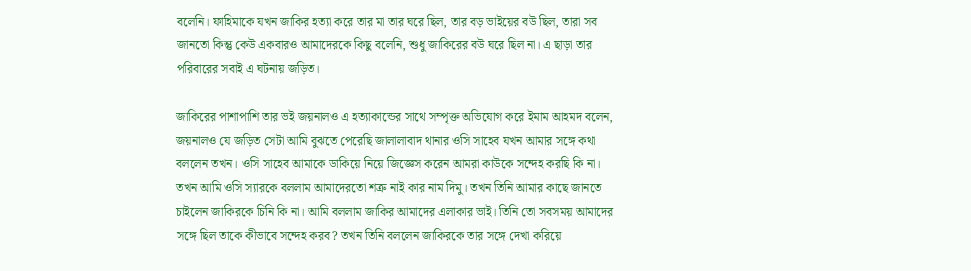বলেনি। ফাহিমাকে যখন জাকির হত্যা করে তার মা তার ঘরে ছিল, তার বড় ভাইয়ের বউ ছিল, তারা সব জানতো কিন্তু কেউ একবারও আমাদেরকে কিছু বলেনি, শুধু জাকিরের বউ ঘরে ছিল না। এ ছাড়া তার পরিবারের সবাই এ ঘটনায় জড়িত।

জাকিরের পাশাপাশি তার ভই জয়নালও এ হত্যাকান্ডের সাথে সম্পৃক্ত অভিযোগ করে ইমাম আহমদ বলেন, জয়নালও যে জড়িত সেটা আমি বুঝতে পেরেছি জালালাবাদ থানার ওসি সাহেব যখন আমার সঙ্গে কথা বললেন তখন। ওসি সাহেব আমাকে ডাকিয়ে নিয়ে জিজ্ঞেস করেন আমরা কাউকে সন্দেহ করছি কি না। তখন আমি ওসি স্যারকে বললাম আমাদেরতো শত্রু নাই কার নাম দিমু। তখন তিনি আমার কাছে জানতে চাইলেন জাকিরকে চিনি কি না। আমি বললাম জাকির আমাদের এলাকার ভাই। তিনি তো সবসময় আমাদের সঙ্গে ছিল তাকে কীভাবে সন্দেহ করব? তখন তিনি বললেন জাকিরকে তার সঙ্গে দেখা করিয়ে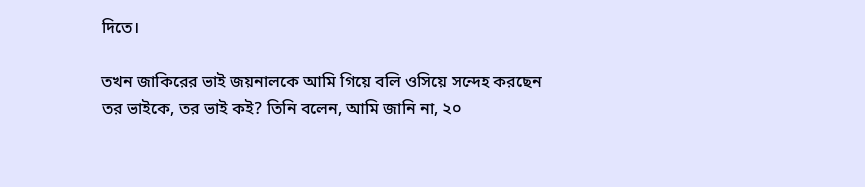দিতে।

তখন জাকিরের ভাই জয়নালকে আমি গিয়ে বলি ওসিয়ে সন্দেহ করছেন তর ভাইকে, তর ভাই কই? তিনি বলেন, আমি জানি না, ২০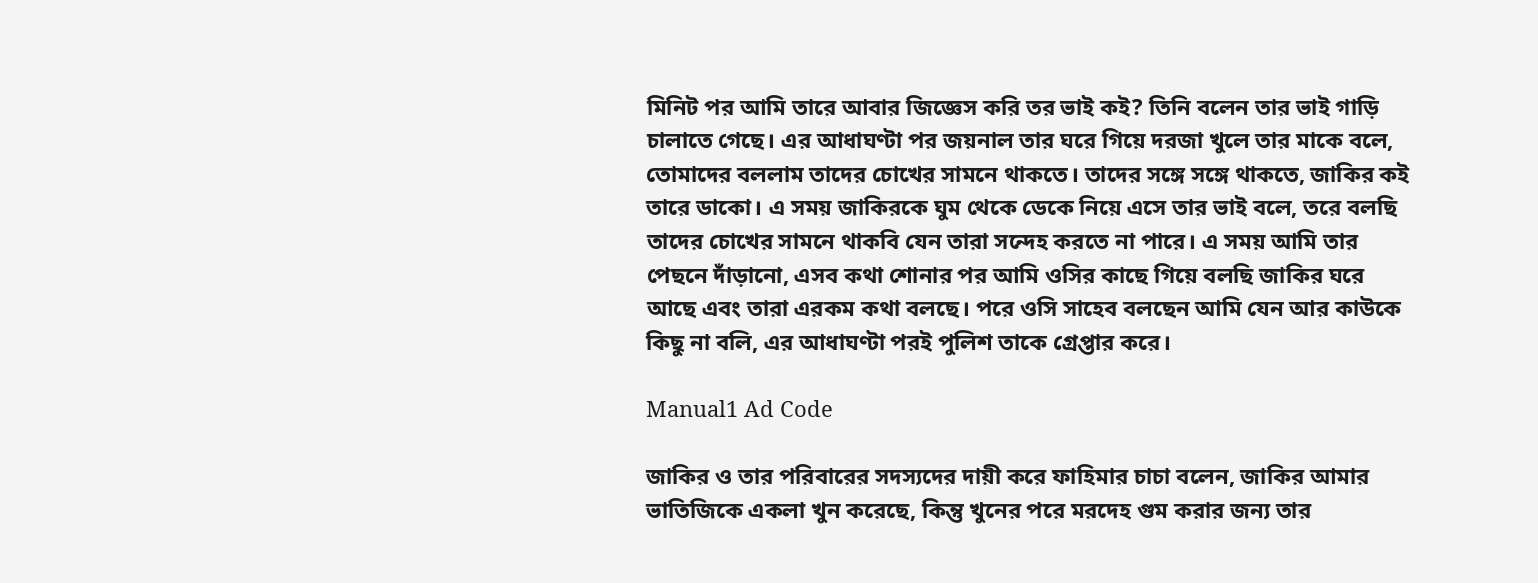মিনিট পর আমি তারে আবার জিজ্ঞেস করি তর ভাই কই? তিনি বলেন তার ভাই গাড়ি চালাতে গেছে। এর আধাঘণ্টা পর জয়নাল তার ঘরে গিয়ে দরজা খুলে তার মাকে বলে, তোমাদের বললাম তাদের চোখের সামনে থাকতে। তাদের সঙ্গে সঙ্গে থাকতে, জাকির কই তারে ডাকো। এ সময় জাকিরকে ঘুম থেকে ডেকে নিয়ে এসে তার ভাই বলে, তরে বলছি তাদের চোখের সামনে থাকবি যেন তারা সন্দেহ করতে না পারে। এ সময় আমি তার পেছনে দাঁড়ানো, এসব কথা শোনার পর আমি ওসির কাছে গিয়ে বলছি জাকির ঘরে আছে এবং তারা এরকম কথা বলছে। পরে ওসি সাহেব বলছেন আমি যেন আর কাউকে কিছু না বলি, এর আধাঘণ্টা পরই পুলিশ তাকে গ্রেপ্তার করে।

Manual1 Ad Code

জাকির ও তার পরিবারের সদস্যদের দায়ী করে ফাহিমার চাচা বলেন, জাকির আমার ভাতিজিকে একলা খুন করেছে, কিন্তু খুনের পরে মরদেহ গুম করার জন্য তার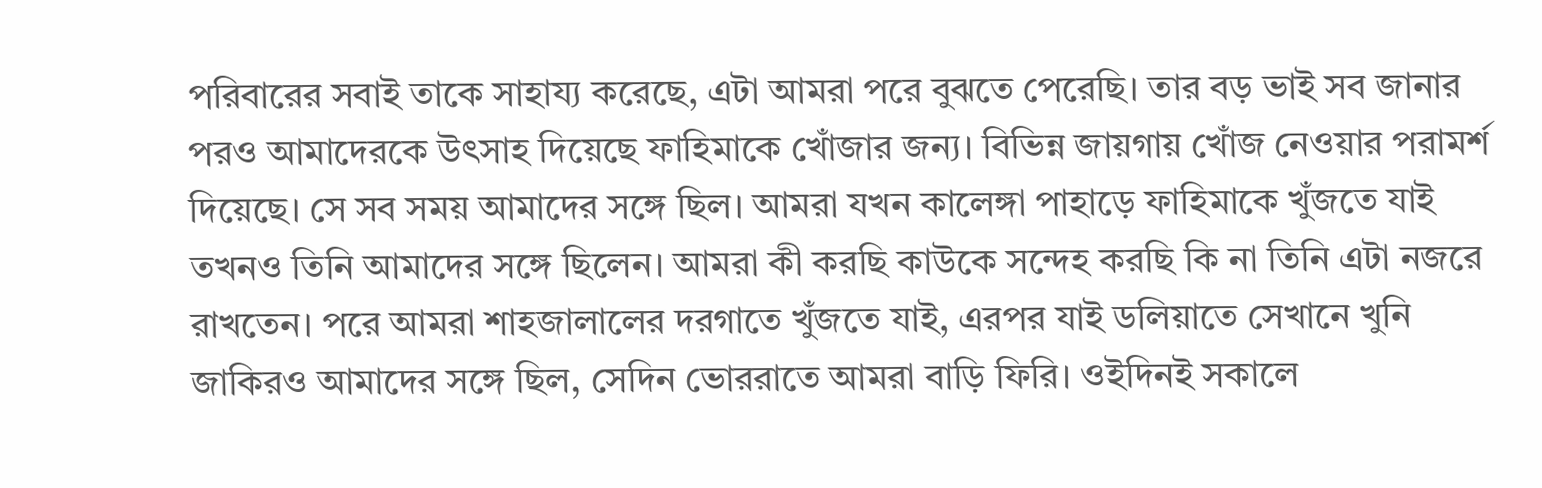পরিবারের সবাই তাকে সাহায্য করেছে, এটা আমরা পরে বুঝতে পেরেছি। তার বড় ভাই সব জানার পরও আমাদেরকে উৎসাহ দিয়েছে ফাহিমাকে খোঁজার জন্য। বিভিন্ন জায়গায় খোঁজ নেওয়ার পরামর্শ দিয়েছে। সে সব সময় আমাদের সঙ্গে ছিল। আমরা যখন কালেঙ্গা পাহাড়ে ফাহিমাকে খুঁজতে যাই তখনও তিনি আমাদের সঙ্গে ছিলেন। আমরা কী করছি কাউকে সন্দেহ করছি কি না তিনি এটা নজরে রাখতেন। পরে আমরা শাহজালালের দরগাতে খুঁজতে যাই, এরপর যাই ডলিয়াতে সেখানে খুনি জাকিরও আমাদের সঙ্গে ছিল, সেদিন ভোররাতে আমরা বাড়ি ফিরি। ওইদিনই সকালে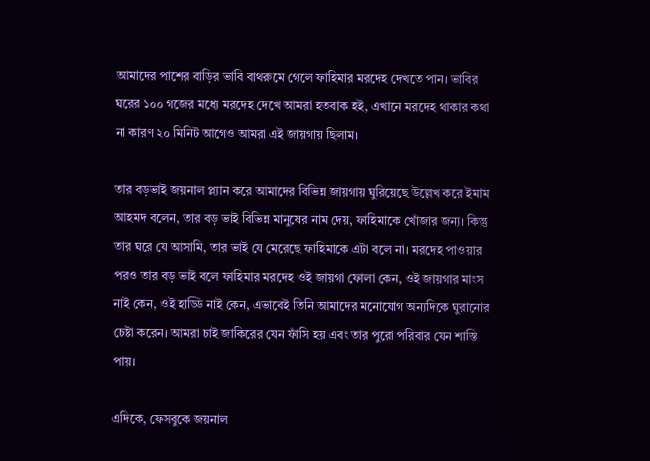আমাদের পাশের বাড়ির ভাবি বাথরুমে গেলে ফাহিমার মরদেহ দেখতে পান। ভাবির ঘরের ১০০ গজের মধ্যে মরদেহ দেখে আমরা হতবাক হই, এখানে মরদেহ থাকার কথা না কারণ ২০ মিনিট আগেও আমরা এই জায়গায় ছিলাম।

তার বড়ভাই জয়নাল প্ল্যান করে আমাদের বিভিন্ন জায়গায় ঘুরিয়েছে উল্লেখ করে ইমাম আহমদ বলেন, তার বড় ভাই বিভিন্ন মানুষের নাম দেয়, ফাহিমাকে খোঁজার জন্য। কিন্তু তার ঘরে যে আসামি, তার ভাই যে মেরেছে ফাহিমাকে এটা বলে না। মরদেহ পাওয়ার পরও তার বড় ভাই বলে ফাহিমার মরদেহ ওই জায়গা ফোলা কেন, ওই জায়গার মাংস নাই কেন, ওই হাড্ডি নাই কেন, এভাবেই তিনি আমাদের মনোযোগ অন্যদিকে ঘুরানোর চেষ্টা করেন। আমরা চাই জাকিরের যেন ফাঁসি হয় এবং তার পুরো পরিবার যেন শাস্তি পায়।

এদিকে, ফেসবুকে জয়নাল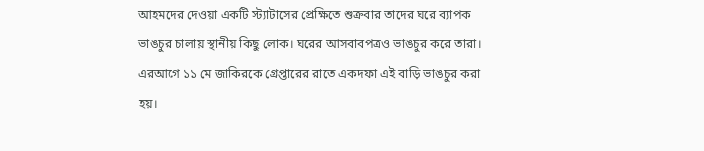আহমদের দেওয়া একটি স্ট্যাটাসের প্রেক্ষিতে শুক্রবার তাদের ঘরে ব্যাপক ভাঙচুর চালায় স্থানীয় কিছু লোক। ঘরের আসবাবপত্রও ভাঙচুর করে তারা। এরআগে ১১ মে জাকিরকে গ্রেপ্তারের রাতে একদফা এই বাড়ি ভাঙচুর করা হয়।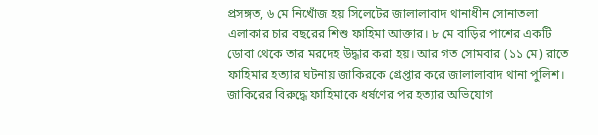প্রসঙ্গত, ৬ মে নিখোঁজ হয় সিলেটের জালালাবাদ থানাধীন সোনাতলা এলাকার চার বছরের শিশু ফাহিমা আক্তার। ৮ মে বাড়ির পাশের একটি ডোবা থেকে তার মরদেহ উদ্ধার করা হয়। আর গত সোমবার (১১ মে) রাতে ফাহিমার হত্যার ঘটনায় জাকিরকে গ্রেপ্তার করে জালালাবাদ থানা পুলিশ। জাকিরের বিরুদ্ধে ফাহিমাকে ধর্ষণের পর হত্যার অভিযোগ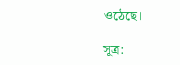ওঠেছে।

সূত্র: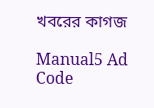খবরের কাগজ

Manual5 Ad Code